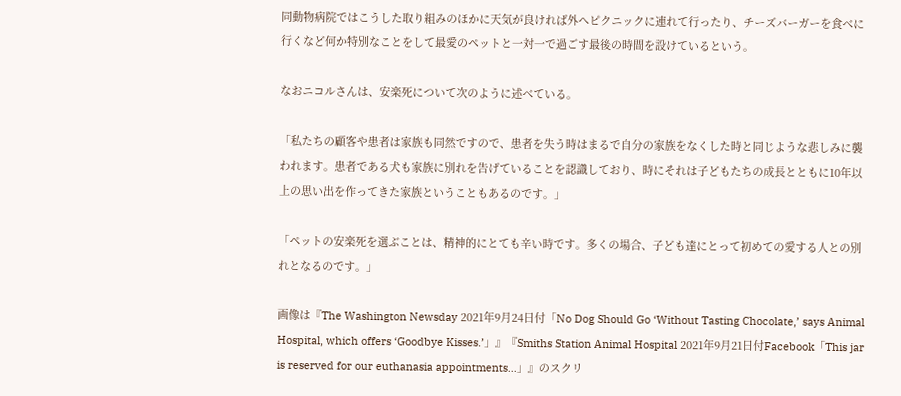同動物病院ではこうした取り組みのほかに天気が良ければ外へピクニックに連れて行ったり、チーズバーガーを食べに行くなど何か特別なことをして最愛のペットと一対一で過ごす最後の時間を設けているという。

なおニコルさんは、安楽死について次のように述べている。

「私たちの顧客や患者は家族も同然ですので、患者を失う時はまるで自分の家族をなくした時と同じような悲しみに襲われます。患者である犬も家族に別れを告げていることを認識しており、時にそれは子どもたちの成長とともに10年以上の思い出を作ってきた家族ということもあるのです。」

「ペットの安楽死を選ぶことは、精神的にとても辛い時です。多くの場合、子ども達にとって初めての愛する人との別れとなるのです。」

画像は『The Washington Newsday 2021年9月24日付「No Dog Should Go ‘Without Tasting Chocolate,’ says Animal Hospital, which offers ‘Goodbye Kisses.’」』『Smiths Station Animal Hospital 2021年9月21日付Facebook「This jar is reserved for our euthanasia appointments...」』のスクリ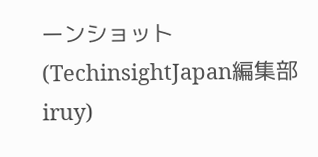ーンショット
(TechinsightJapan編集部 iruy)